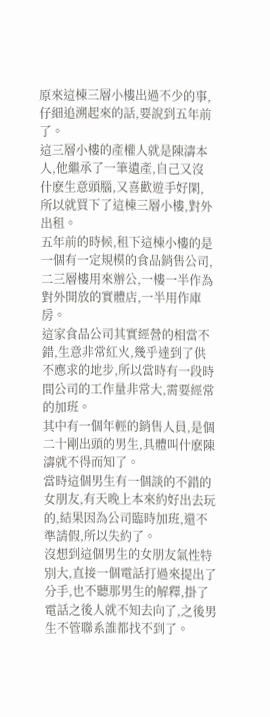原來這棟三層小樓出過不少的事,仔細追溯起來的話,要說到五年前了。
這三層小樓的產權人就是陳濤本人,他繼承了一筆遺產,自己又沒什麽生意頭腦,又喜歡遊手好閑,所以就買下了這棟三層小樓,對外出租。
五年前的時候,租下這棟小樓的是一個有一定規模的食品銷售公司,二三層樓用來辦公,一樓一半作為對外開放的實體店,一半用作庫房。
這家食品公司其實經營的相當不錯,生意非常紅火,幾乎達到了供不應求的地步,所以當時有一段時間公司的工作量非常大,需要經常的加班。
其中有一個年輕的銷售人員,是個二十剛出頭的男生,具體叫什麽陳濤就不得而知了。
當時這個男生有一個談的不錯的女朋友,有天晚上本來約好出去玩的,結果因為公司臨時加班,還不準請假,所以失約了。
沒想到這個男生的女朋友氣性特別大,直接一個電話打過來提出了分手,也不聽那男生的解釋,掛了電話之後人就不知去向了,之後男生不管聯系誰都找不到了。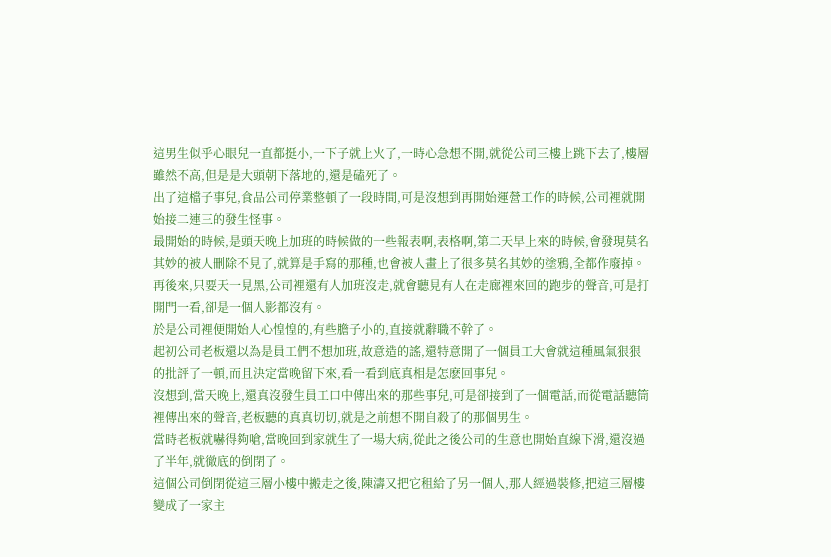這男生似乎心眼兒一直都挺小,一下子就上火了,一時心急想不開,就從公司三樓上跳下去了,樓層雖然不高,但是是大頭朝下落地的,還是磕死了。
出了這檔子事兒,食品公司停業整頓了一段時間,可是沒想到再開始運營工作的時候,公司裡就開始接二連三的發生怪事。
最開始的時候,是頭天晚上加班的時候做的一些報表啊,表格啊,第二天早上來的時候,會發現莫名其妙的被人刪除不見了,就算是手寫的那種,也會被人畫上了很多莫名其妙的塗鴉,全都作廢掉。
再後來,只要天一見黑,公司裡還有人加班沒走,就會聽見有人在走廊裡來回的跑步的聲音,可是打開門一看,卻是一個人影都沒有。
於是公司裡便開始人心惶惶的,有些膽子小的,直接就辭職不幹了。
起初公司老板還以為是員工們不想加班,故意造的謠,還特意開了一個員工大會就這種風氣狠狠的批評了一頓,而且決定當晚留下來,看一看到底真相是怎麽回事兒。
沒想到,當天晚上,還真沒發生員工口中傳出來的那些事兒,可是卻接到了一個電話,而從電話聽筒裡傳出來的聲音,老板聽的真真切切,就是之前想不開自殺了的那個男生。
當時老板就嚇得夠嗆,當晚回到家就生了一場大病,從此之後公司的生意也開始直線下滑,還沒過了半年,就徹底的倒閉了。
這個公司倒閉從這三層小樓中搬走之後,陳濤又把它租給了另一個人,那人經過裝修,把這三層樓變成了一家主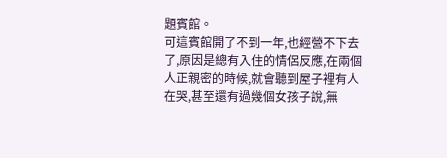題賓館。
可這賓館開了不到一年,也經營不下去了,原因是總有入住的情侶反應,在兩個人正親密的時候,就會聽到屋子裡有人在哭,甚至還有過幾個女孩子說,無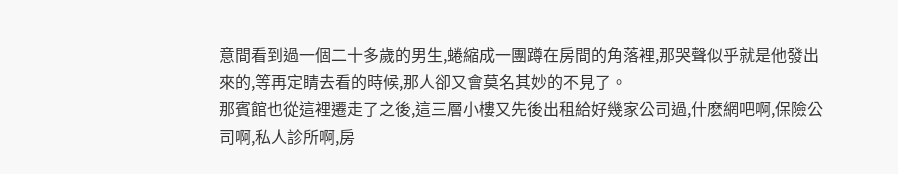意間看到過一個二十多歲的男生,蜷縮成一團蹲在房間的角落裡,那哭聲似乎就是他發出來的,等再定睛去看的時候,那人卻又會莫名其妙的不見了。
那賓館也從這裡遷走了之後,這三層小樓又先後出租給好幾家公司過,什麽網吧啊,保險公司啊,私人診所啊,房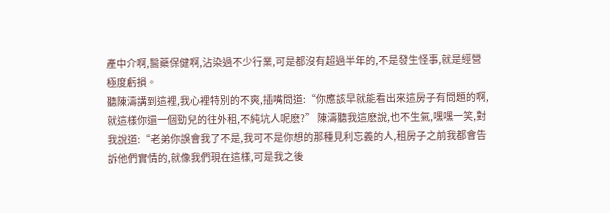產中介啊,醫藥保健啊,沾染過不少行業,可是都沒有超過半年的,不是發生怪事,就是經營極度虧損。
聽陳濤講到這裡,我心裡特別的不爽,插嘴問道:“你應該早就能看出來這房子有問題的啊,
就這樣你還一個勁兒的往外租,不純坑人呢麽?” 陳濤聽我這麽說,也不生氣,嘿嘿一笑,對我說道:“老弟你誤會我了不是,我可不是你想的那種見利忘義的人,租房子之前我都會告訴他們實情的,就像我們現在這樣,可是我之後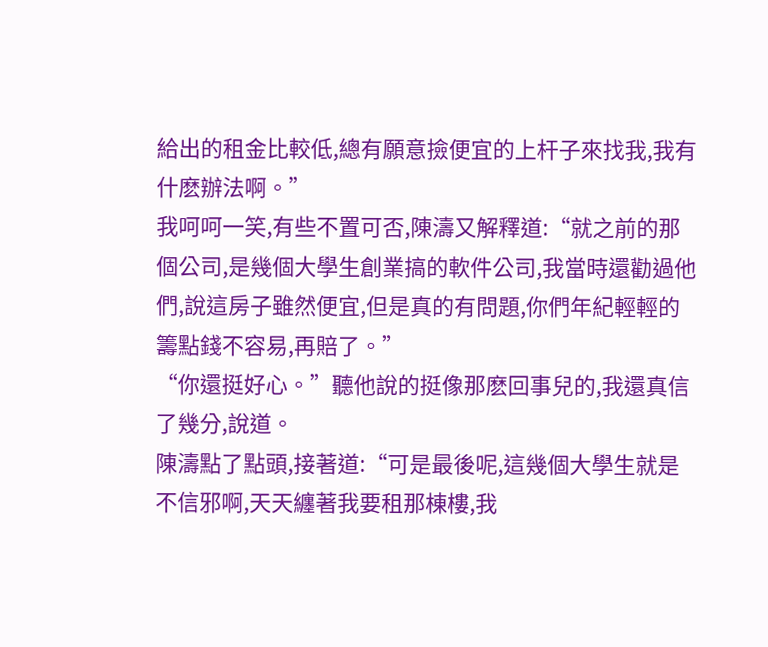給出的租金比較低,總有願意撿便宜的上杆子來找我,我有什麽辦法啊。”
我呵呵一笑,有些不置可否,陳濤又解釋道:“就之前的那個公司,是幾個大學生創業搞的軟件公司,我當時還勸過他們,說這房子雖然便宜,但是真的有問題,你們年紀輕輕的籌點錢不容易,再賠了。”
“你還挺好心。”聽他說的挺像那麽回事兒的,我還真信了幾分,說道。
陳濤點了點頭,接著道:“可是最後呢,這幾個大學生就是不信邪啊,天天纏著我要租那棟樓,我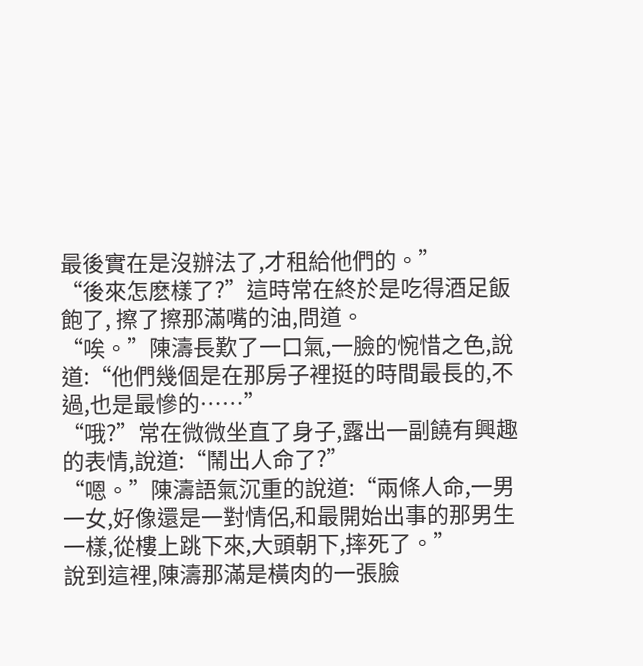最後實在是沒辦法了,才租給他們的。”
“後來怎麽樣了?”這時常在終於是吃得酒足飯飽了, 擦了擦那滿嘴的油,問道。
“唉。”陳濤長歎了一口氣,一臉的惋惜之色,說道:“他們幾個是在那房子裡挺的時間最長的,不過,也是最慘的……”
“哦?”常在微微坐直了身子,露出一副饒有興趣的表情,說道:“鬧出人命了?”
“嗯。”陳濤語氣沉重的說道:“兩條人命,一男一女,好像還是一對情侶,和最開始出事的那男生一樣,從樓上跳下來,大頭朝下,摔死了。”
說到這裡,陳濤那滿是橫肉的一張臉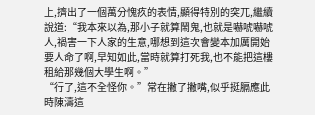上,擠出了一個萬分愧疚的表情,顯得特別的突兀,繼續說道:“我本來以為,那小子就算鬧鬼,也就是嚇唬嚇唬人,禍害一下人家的生意,哪想到這次會變本加厲開始要人命了啊,早知如此,當時就算打死我,也不能把這樓租給那幾個大學生啊。”
“行了,這不全怪你。”常在撇了撇嘴,似乎挺膈應此時陳濤這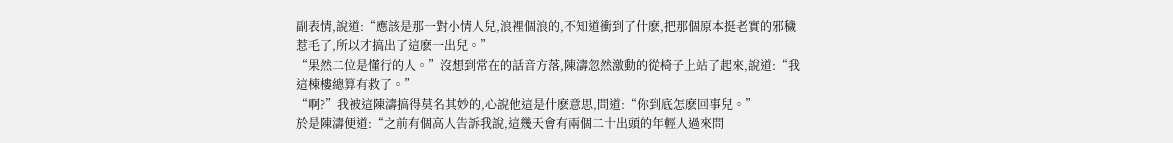副表情,說道:“應該是那一對小情人兒,浪裡個浪的,不知道衝到了什麽,把那個原本挺老實的邪穢惹毛了,所以才搞出了這麽一出兒。”
“果然二位是懂行的人。”沒想到常在的話音方落,陳濤忽然激動的從椅子上站了起來,說道:“我這棟樓總算有救了。”
“啊?”我被這陳濤搞得莫名其妙的,心說他這是什麽意思,問道:“你到底怎麽回事兒。”
於是陳濤便道:“之前有個高人告訴我說,這幾天會有兩個二十出頭的年輕人過來問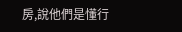房,說他們是懂行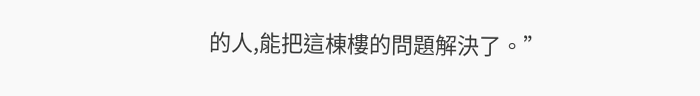的人,能把這棟樓的問題解決了。”